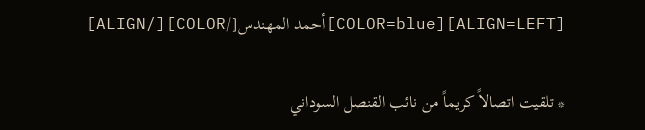[ALIGN=LEFT][COLOR=blue]أحمد المهندس[/COLOR][/ALIGN]

* تلقيت اتصالاً كريماً من نائب القنصل السوداني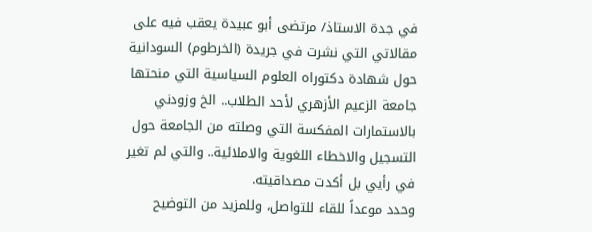في جدة الاستاذ/ مرتضى أبو عبيدة يعقب فيه على مقالاتي التي نشرت في جريدة (الخرطوم) السودانية حول شهادة دكتوراه العلوم السياسية التي منحتها جامعة الزعيم الأزهري لأحد الطلاب.. الخ وزودني بالاستمارات المفكسة التي وصلته من الجامعة حول التسجيل والاخطاء اللغوية والاملائية.. والتي لم تغير في رأيي بل أكدت مصداقيته.
وحدد موعداً للقاء للتواصل، وللمزيد من التوضيح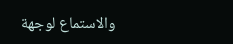والاستماع لوجهة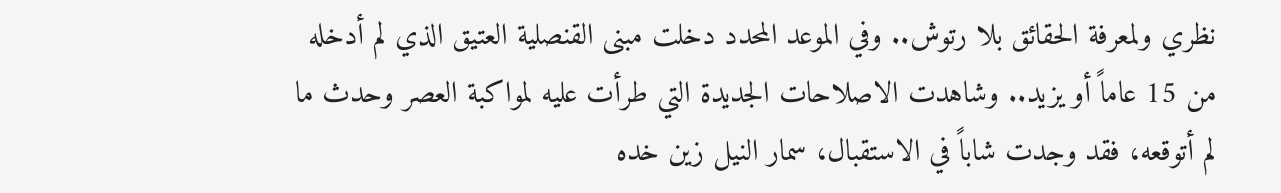نظري ولمعرفة الحقائق بلا رتوش.. وفي الموعد المحدد دخلت مبنى القنصلية العتيق الذي لم أدخله من 15 عاماً أو يزيد.. وشاهدت الاصلاحات الجديدة التي طرأت عليه لمواكبة العصر وحدث ما لم أتوقعه، فقد وجدت شاباً في الاستقبال، سمار النيل زين خده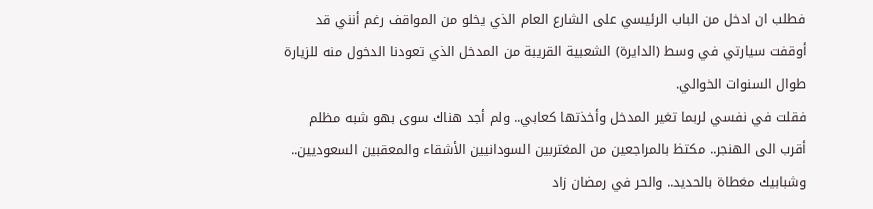فطلب ان ادخل من الباب الرئيسي على الشارع العام الذي يخلو من المواقف رغم أنني قد أوقفت سيارتي في وسط (الدايرة) الشعبية القريبة من المدخل الذي تعودنا الدخول منه للزيارة طوال السنوات الخوالي.
فقلت في نفسي لربما تغير المدخل وأخذتها كعابي.. ولم أجد هناك سوى بهو شبه مظلم أقرب الى الهنجر.. مكتظ بالمراجعين من المغتربين السودانيين الأشقاء والمعقبين السعوديين.. وشبابيك مغطاة بالحديد.. والحر في رمضان زاد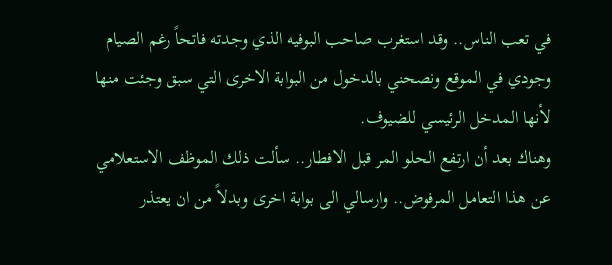في تعب الناس.. وقد استغرب صاحب البوفيه الذي وجدته فاتحاً رغم الصيام وجودي في الموقع ونصحني بالدخول من البوابة الاخرى التي سبق وجئت منها لأنها المدخل الرئيسي للضيوف.
وهناك بعد أن ارتفع الحلو المر قبل الافطار.. سألت ذلك الموظف الاستعلامي عن هذا التعامل المرفوض.. وارسالي الى بوابة اخرى وبدلاً من ان يعتذر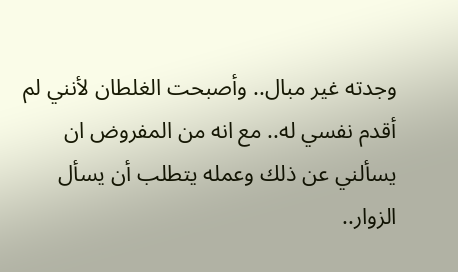وجدته غير مبال.. وأصبحت الغلطان لأنني لم أقدم نفسي له.. مع انه من المفروض ان يسألني عن ذلك وعمله يتطلب أن يسأل الزوار..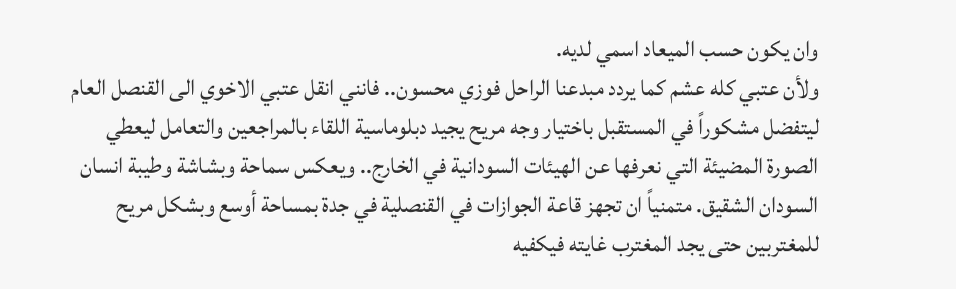وان يكون حسب الميعاد اسمي لديه.
ولأن عتبي كله عشم كما يردد مبدعنا الراحل فوزي محسون.. فانني انقل عتبي الاخوي الى القنصل العام ليتفضل مشكوراً في المستقبل باختيار وجه مريح يجيد دبلوماسية اللقاء بالمراجعين والتعامل ليعطي الصورة المضيئة التي نعرفها عن الهيئات السودانية في الخارج.. ويعكس سماحة وبشاشة وطيبة انسان السودان الشقيق. متمنياً ان تجهز قاعة الجوازات في القنصلية في جدة بمساحة أوسع وبشكل مريح للمغتربين حتى يجد المغترب غايته فيكفيه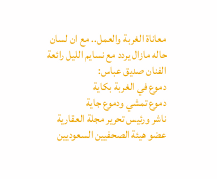معاناة الغربة والعمل.. مع ان لسان حاله مازال يردد مع نسايم الليل رائعة الفنان صديق عباس:
دموع في الغربة بكاية
دموع تمشي ودموع جاية
ناشر ورئيس تحرير مجلة العقارية
عضو هيئة الصحفيين السعوديين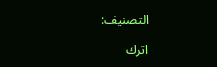التصنيف:

اترك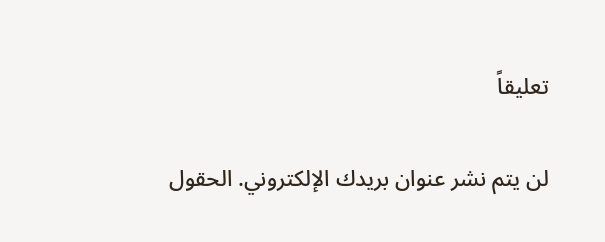تعليقاً

لن يتم نشر عنوان بريدك الإلكتروني. الحقول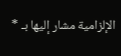الإلزامية مشار إليها بـ *